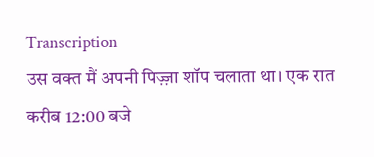Transcription
उस वक्त मैं अपनी पिज़्ज़ा शॉप चलाता था। एक रात करीब 12:00 बजे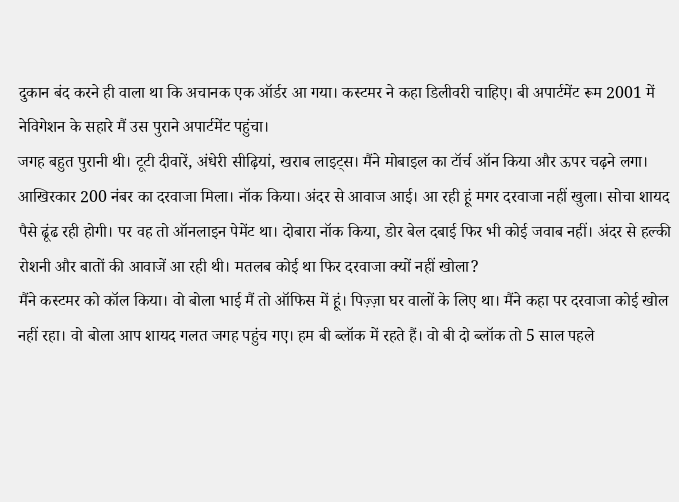दुकान बंद करने ही वाला था कि अचानक एक ऑर्डर आ गया। कस्टमर ने कहा डिलीवरी चाहिए। बी अपार्टमेंट रूम 2001 में नेविगेशन के सहारे मैं उस पुराने अपार्टमेंट पहुंचा।
जगह बहुत पुरानी थी। टूटी दीवारें, अंधेरी सीढ़ियां, खराब लाइट्स। मैंने मोबाइल का टॉर्च ऑन किया और ऊपर चढ़ने लगा। आखिरकार 200 नंबर का दरवाजा मिला। नॉक किया। अंदर से आवाज आई। आ रही हूं मगर दरवाजा नहीं खुला। सोचा शायद पैसे ढूंढ रही होगी। पर वह तो ऑनलाइन पेमेंट था। दोबारा नॉक किया, डोर बेल दबाई फिर भी कोई जवाब नहीं। अंदर से हल्की रोशनी और बातों की आवाजें आ रही थी। मतलब कोई था फिर दरवाजा क्यों नहीं खोला?
मैंने कस्टमर को कॉल किया। वो बोला भाई मैं तो ऑफिस में हूं। पिज़्ज़ा घर वालों के लिए था। मैंने कहा पर दरवाजा कोई खोल नहीं रहा। वो बोला आप शायद गलत जगह पहुंच गए। हम बी ब्लॉक में रहते हैं। वो बी दो ब्लॉक तो 5 साल पहले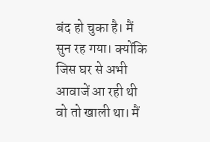बंद हो चुका है। मैं सुन रह गया। क्योंकि जिस घर से अभी आवाजें आ रही थी वो तो खाली था। मैं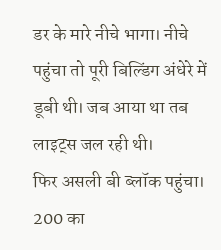डर के मारे नीचे भागा। नीचे पहुंचा तो पूरी बिल्डिंग अंधेरे में डूबी थी। जब आया था तब लाइट्स जल रही थी।
फिर असली बी ब्लॉक पहुंचा। 200 का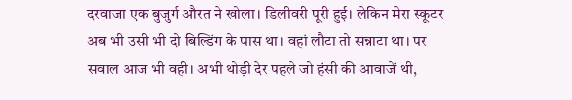दरवाजा एक बुजुर्ग औरत ने खोला। डिलीवरी पूरी हुई। लेकिन मेरा स्कूटर अब भी उसी भी दो बिल्डिंग के पास था। वहां लौटा तो सन्नाटा था। पर सवाल आज भी वही। अभी थोड़ी देर पहले जो हंसी की आवाजें थी,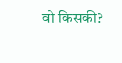वो किसकी?